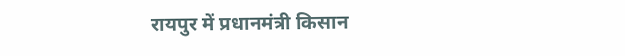रायपुर में प्रधानमंत्री किसान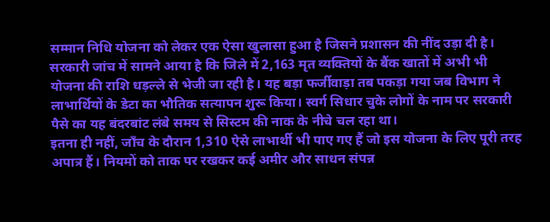सम्मान निधि योजना को लेकर एक ऐसा खुलासा हुआ है जिसने प्रशासन की नींद उड़ा दी है। सरकारी जांच में सामने आया है कि जिले में 2,163 मृत व्यक्तियों के बैंक खातों में अभी भी योजना की राशि धड़ल्ले से भेजी जा रही है। यह बड़ा फर्जीवाड़ा तब पकड़ा गया जब विभाग ने लाभार्थियों के डेटा का भौतिक सत्यापन शुरू किया। स्वर्ग सिधार चुके लोगों के नाम पर सरकारी पैसे का यह बंदरबांट लंबे समय से सिस्टम की नाक के नीचे चल रहा था।
इतना ही नहीं, जाँच के दौरान 1,310 ऐसे लाभार्थी भी पाए गए हैं जो इस योजना के लिए पूरी तरह अपात्र हैं। नियमों को ताक पर रखकर कई अमीर और साधन संपन्न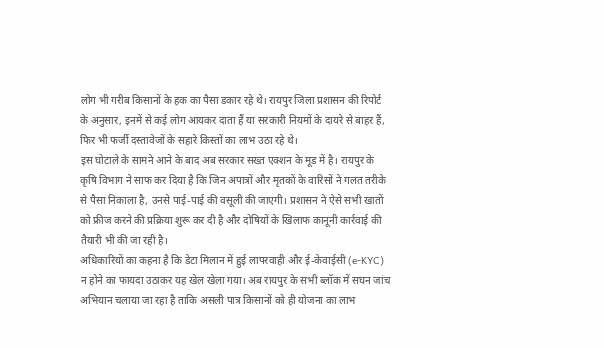लोग भी गरीब किसानों के हक का पैसा डकार रहे थे। रायपुर जिला प्रशासन की रिपोर्ट के अनुसार, इनमें से कई लोग आयकर दाता हैं या सरकारी नियमों के दायरे से बाहर हैं, फिर भी फर्जी दस्तावेजों के सहारे किस्तों का लाभ उठा रहे थे।
इस घोटाले के सामने आने के बाद अब सरकार सख्त एक्शन के मूड में है। रायपुर के कृषि विभाग ने साफ कर दिया है कि जिन अपात्रों और मृतकों के वारिसों ने गलत तरीके से पैसा निकाला है, उनसे पाई-पाई की वसूली की जाएगी। प्रशासन ने ऐसे सभी खातों को फ्रीज करने की प्रक्रिया शुरू कर दी है और दोषियों के खिलाफ कानूनी कार्रवाई की तैयारी भी की जा रही है।
अधिकारियों का कहना है कि डेटा मिलान में हुई लापरवाही और ई-केवाईसी (e-KYC) न होने का फायदा उठाकर यह खेल खेला गया। अब रायपुर के सभी ब्लॉक में सघन जांच अभियान चलाया जा रहा है ताकि असली पात्र किसानों को ही योजना का लाभ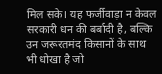मिल सके। यह फर्जीवाड़ा न केवल सरकारी धन की बर्बादी है, बल्कि उन जरूरतमंद किसानों के साथ भी धोखा है जो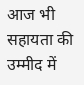आज भी सहायता की उम्मीद में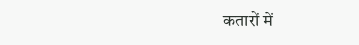कतारों में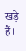खड़े हैं।